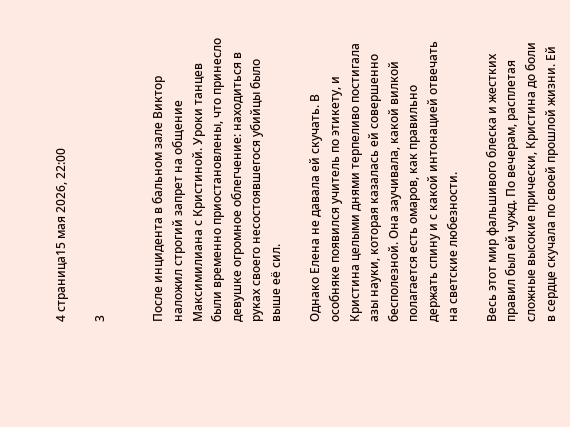4 страница15 мая 2026, 22:00

3


После инцидента в бальном зале Виктор наложил строгий запрет на общение Максимилиана с Кристиной. Уроки танцев были временно приостановлены, что принесло девушке огромное облегчение: находиться в руках своего несостоявшегося убийцы было выше её сил.

Однако Елена не давала ей скучать. В особняке появился учитель по этикету, и Кристина целыми днями терпеливо постигала азы науки, которая казалась ей совершенно бесполезной. Она заучивала, какой вилкой полагается есть омаров, как правильно держать спину и с какой интонацией отвечать на светские любезности.

Весь этот мир фальшивого блеска и жестких правил был ей чужд. По вечерам, расплетая сложные высокие прически, Кристина до боли в сердце скучала по своей прошлой жизни. Ей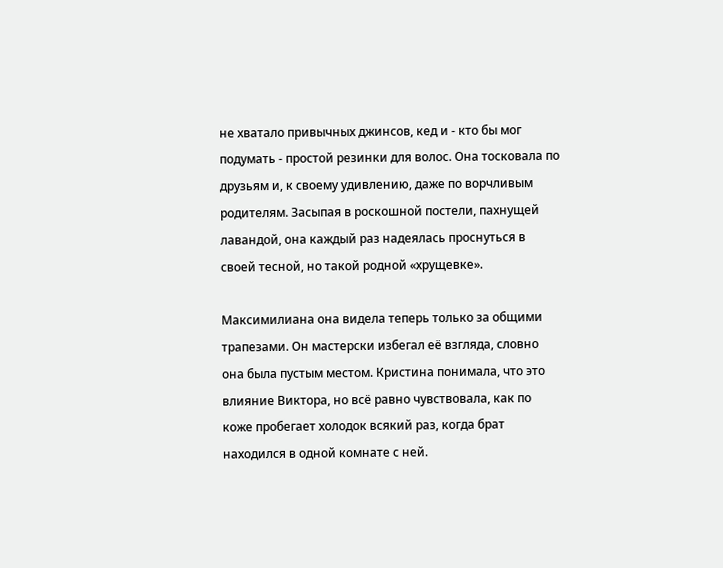не хватало привычных джинсов, кед и - кто бы мог подумать - простой резинки для волос. Она тосковала по друзьям и, к своему удивлению, даже по ворчливым родителям. Засыпая в роскошной постели, пахнущей лавандой, она каждый раз надеялась проснуться в своей тесной, но такой родной «хрущевке».

Максимилиана она видела теперь только за общими трапезами. Он мастерски избегал её взгляда, словно она была пустым местом. Кристина понимала, что это влияние Виктора, но всё равно чувствовала, как по коже пробегает холодок всякий раз, когда брат находился в одной комнате с ней.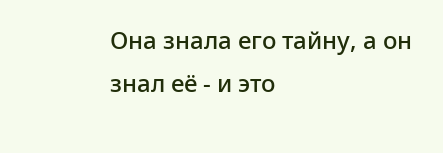Она знала его тайну, а он знал её - и это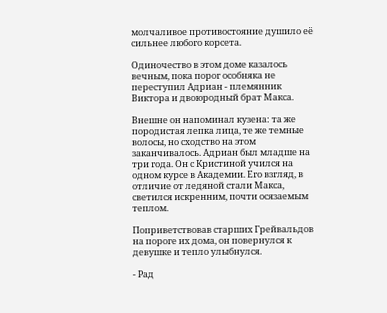молчаливое противостояние душило её сильнее любого корсета.

Одиночество в этом доме казалось вечным, пока порог особняка не переступил Адриан - племянник Виктора и двоюродный брат Макса.

Внешне он напоминал кузена: та же породистая лепка лица, те же темные волосы, но сходство на этом заканчивалось. Адриан был младше на три года. Он с Кристиной учился на одном курсе в Академии. Его взгляд, в отличие от ледяной стали Макса, светился искренним, почти осязаемым теплом.

Поприветствовав старших Грейвальдов на пороге их дома, он повернулся к девушке и тепло улыбнулся.

- Рад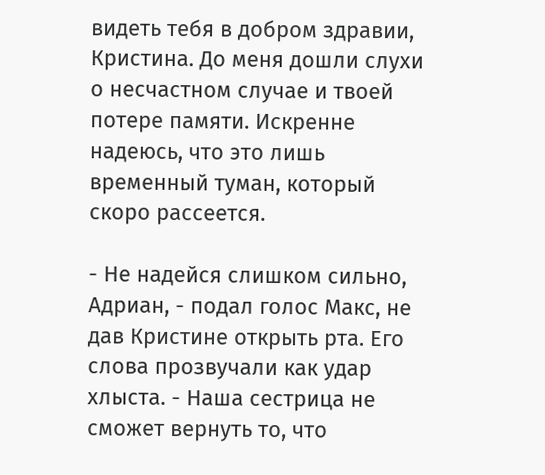видеть тебя в добром здравии, Кристина. До меня дошли слухи о несчастном случае и твоей потере памяти. Искренне надеюсь, что это лишь временный туман, который скоро рассеется.

- Не надейся слишком сильно, Адриан, - подал голос Макс, не дав Кристине открыть рта. Его слова прозвучали как удар хлыста. - Наша сестрица не сможет вернуть то, что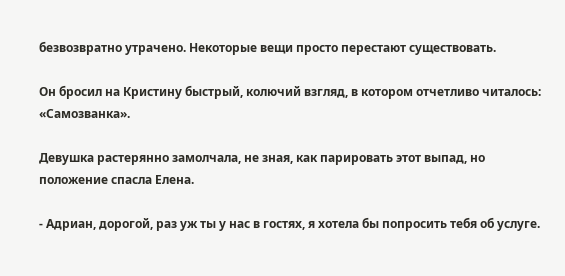безвозвратно утрачено. Некоторые вещи просто перестают существовать.

Он бросил на Кристину быстрый, колючий взгляд, в котором отчетливо читалось: «Самозванка».

Девушка растерянно замолчала, не зная, как парировать этот выпад, но положение спасла Елена.

- Адриан, дорогой, раз уж ты у нас в гостях, я хотела бы попросить тебя об услуге.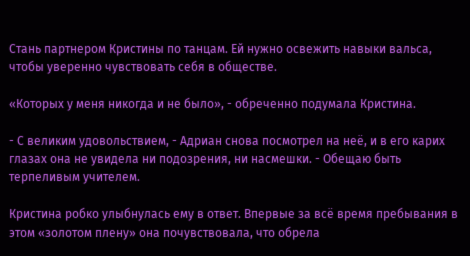Стань партнером Кристины по танцам. Ей нужно освежить навыки вальса, чтобы уверенно чувствовать себя в обществе.

«Которых у меня никогда и не было», - обреченно подумала Кристина.

- С великим удовольствием, - Адриан снова посмотрел на неё, и в его карих глазах она не увидела ни подозрения, ни насмешки. - Обещаю быть терпеливым учителем.

Кристина робко улыбнулась ему в ответ. Впервые за всё время пребывания в этом «золотом плену» она почувствовала, что обрела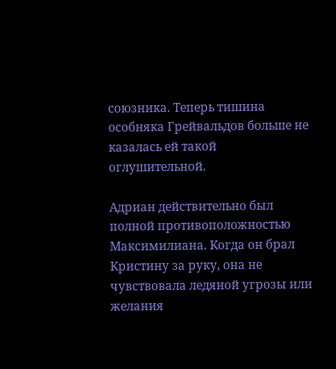союзника. Теперь тишина особняка Грейвальдов больше не казалась ей такой оглушительной.

Адриан действительно был полной противоположностью Максимилиана. Когда он брал Кристину за руку, она не чувствовала ледяной угрозы или желания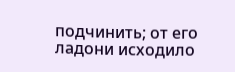подчинить; от его ладони исходило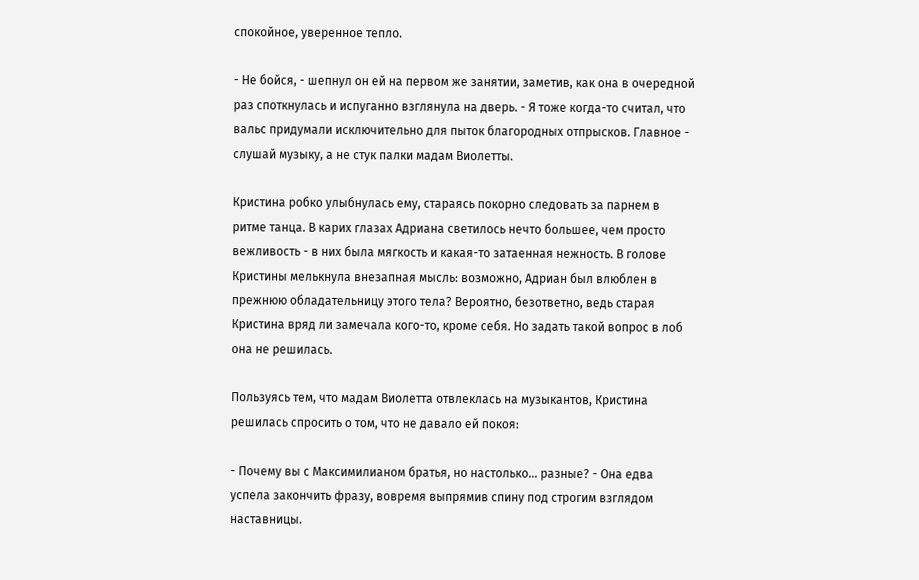спокойное, уверенное тепло.

- Не бойся, - шепнул он ей на первом же занятии, заметив, как она в очередной раз споткнулась и испуганно взглянула на дверь. - Я тоже когда-то считал, что вальс придумали исключительно для пыток благородных отпрысков. Главное - слушай музыку, а не стук палки мадам Виолетты.

Кристина робко улыбнулась ему, стараясь покорно следовать за парнем в ритме танца. В карих глазах Адриана светилось нечто большее, чем просто вежливость - в них была мягкость и какая-то затаенная нежность. В голове Кристины мелькнула внезапная мысль: возможно, Адриан был влюблен в прежнюю обладательницу этого тела? Вероятно, безответно, ведь старая Кристина вряд ли замечала кого-то, кроме себя. Но задать такой вопрос в лоб она не решилась.

Пользуясь тем, что мадам Виолетта отвлеклась на музыкантов, Кристина решилась спросить о том, что не давало ей покоя:

- Почему вы с Максимилианом братья, но настолько... разные? - Она едва успела закончить фразу, вовремя выпрямив спину под строгим взглядом наставницы.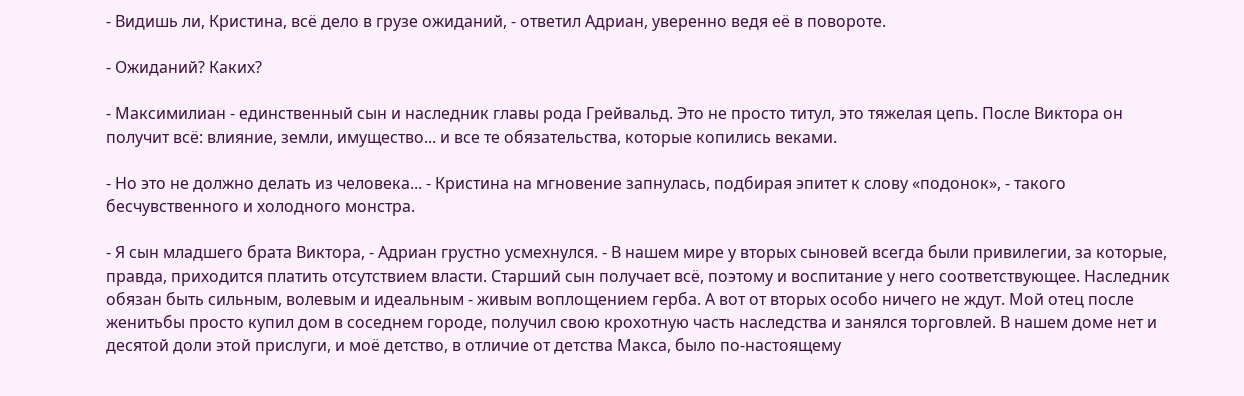- Видишь ли, Кристина, всё дело в грузе ожиданий, - ответил Адриан, уверенно ведя её в повороте.

- Ожиданий? Каких?

- Максимилиан - единственный сын и наследник главы рода Грейвальд. Это не просто титул, это тяжелая цепь. После Виктора он получит всё: влияние, земли, имущество... и все те обязательства, которые копились веками.

- Но это не должно делать из человека... - Кристина на мгновение запнулась, подбирая эпитет к слову «подонок», - такого бесчувственного и холодного монстра.

- Я сын младшего брата Виктора, - Адриан грустно усмехнулся. - В нашем мире у вторых сыновей всегда были привилегии, за которые, правда, приходится платить отсутствием власти. Старший сын получает всё, поэтому и воспитание у него соответствующее. Наследник обязан быть сильным, волевым и идеальным - живым воплощением герба. А вот от вторых особо ничего не ждут. Мой отец после женитьбы просто купил дом в соседнем городе, получил свою крохотную часть наследства и занялся торговлей. В нашем доме нет и десятой доли этой прислуги, и моё детство, в отличие от детства Макса, было по-настоящему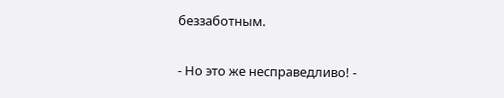беззаботным.

- Но это же несправедливо! -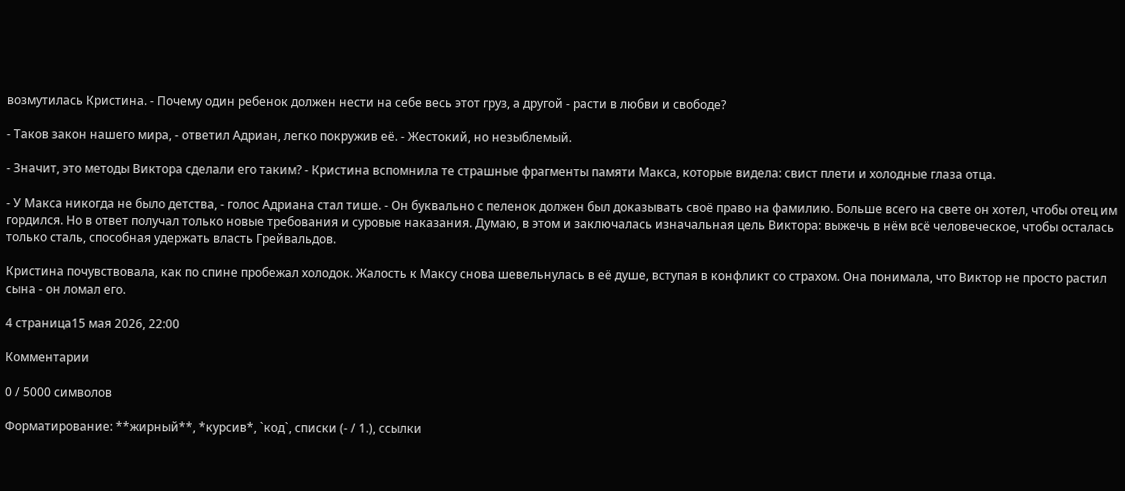возмутилась Кристина. - Почему один ребенок должен нести на себе весь этот груз, а другой - расти в любви и свободе?

- Таков закон нашего мира, - ответил Адриан, легко покружив её. - Жестокий, но незыблемый.

- Значит, это методы Виктора сделали его таким? - Кристина вспомнила те страшные фрагменты памяти Макса, которые видела: свист плети и холодные глаза отца.

- У Макса никогда не было детства, - голос Адриана стал тише. - Он буквально с пеленок должен был доказывать своё право на фамилию. Больше всего на свете он хотел, чтобы отец им гордился. Но в ответ получал только новые требования и суровые наказания. Думаю, в этом и заключалась изначальная цель Виктора: выжечь в нём всё человеческое, чтобы осталась только сталь, способная удержать власть Грейвальдов.

Кристина почувствовала, как по спине пробежал холодок. Жалость к Максу снова шевельнулась в её душе, вступая в конфликт со страхом. Она понимала, что Виктор не просто растил сына - он ломал его.

4 страница15 мая 2026, 22:00

Комментарии

0 / 5000 символов

Форматирование: **жирный**, *курсив*, `код`, списки (- / 1.), ссылки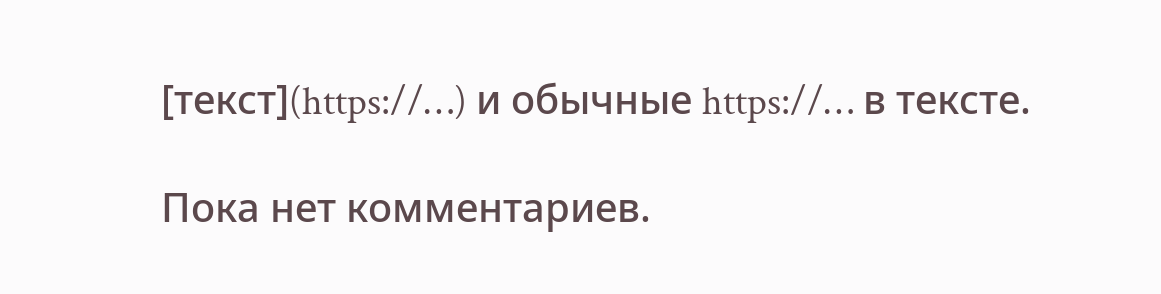[текст](https://…) и обычные https://… в тексте.

Пока нет комментариев.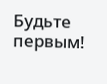Будьте первым!